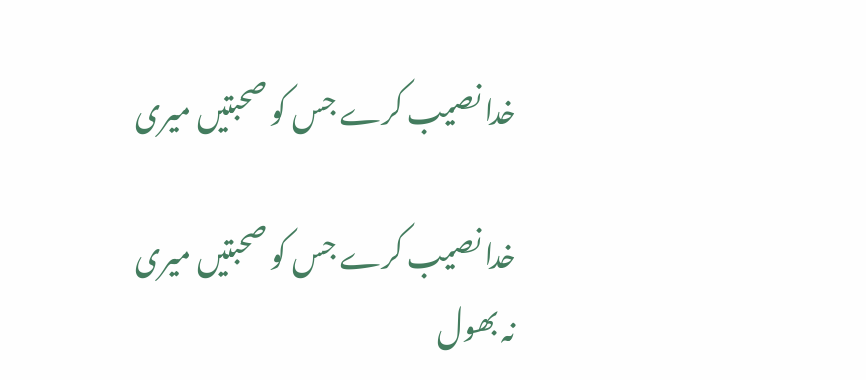خدا نصیب کرے جس کو صحبتیں میری

خدا نصیب کرے جس کو صحبتیں میری
نہ بھول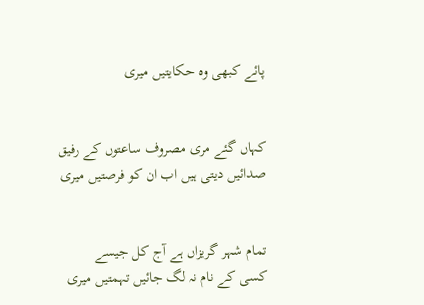پائے کبھی وہ حکایتیں میری


کہاں گئے مری مصروف ساعتوں کے رفیق
صدائیں دیتی ہیں اب ان کو فرصتیں میری


تمام شہر گریزاں ہے آج کل جیسے
کسی کے نام نہ لگ جائیں تہمتیں میری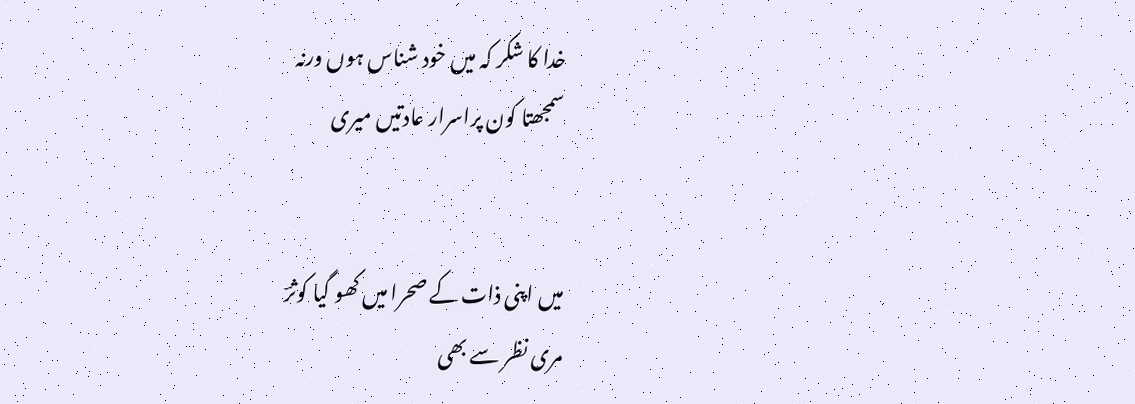خدا کا شکر کہ میں خود شناس ہوں ورنہ
سمجھتا کون پراسرار عادتیں میری


میں اپنی ذات کے صحرا میں کھو گیا کوثرؔ
مری نظر سے بھی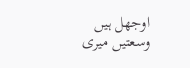اوجھل ہیں وسعتیں میری